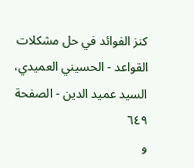كنز الفوائد في حل مشكلات القواعد - الحسيني العميدي، السيد عميد الدين - الصفحة ٦٤٩
و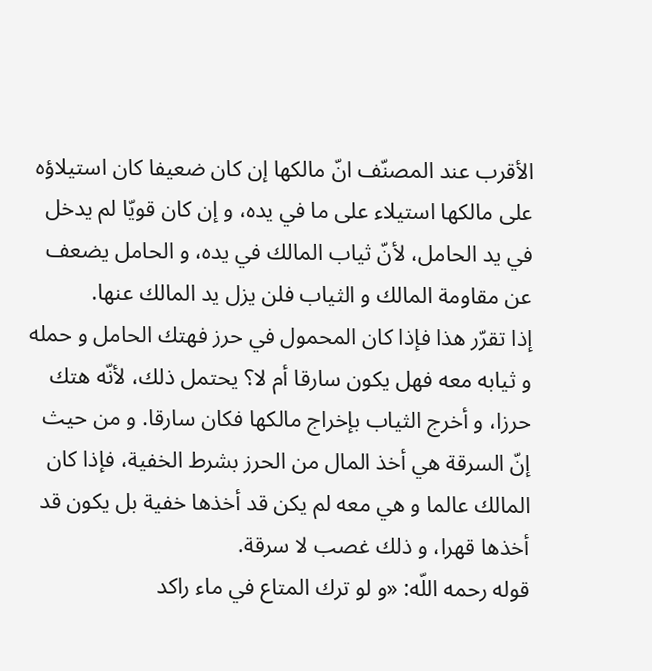الأقرب عند المصنّف انّ مالكها إن كان ضعيفا كان استيلاؤه على مالكها استيلاء على ما في يده، و إن كان قويّا لم يدخل في يد الحامل، لأنّ ثياب المالك في يده، و الحامل يضعف عن مقاومة المالك و الثياب فلن يزل يد المالك عنها.
إذا تقرّر هذا فإذا كان المحمول في حرز فهتك الحامل و حمله و ثيابه معه فهل يكون سارقا أم لا؟ يحتمل ذلك، لأنّه هتك حرزا، و أخرج الثياب بإخراج مالكها فكان سارقا. و من حيث إنّ السرقة هي أخذ المال من الحرز بشرط الخفية، فإذا كان المالك عالما و هي معه لم يكن قد أخذها خفية بل يكون قد أخذها قهرا، و ذلك غصب لا سرقة.
قوله رحمه اللّه: «و لو ترك المتاع في ماء راكد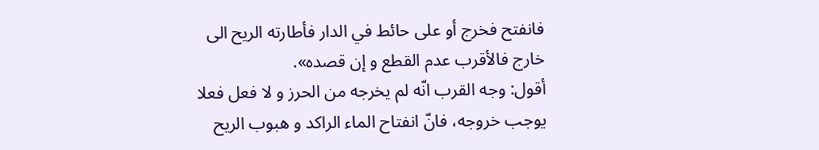فانفتح فخرج أو على حائط في الدار فأطارته الريح الى خارج فالأقرب عدم القطع و إن قصده».
أقول: وجه القرب انّه لم يخرجه من الحرز و لا فعل فعلا يوجب خروجه، فانّ انفتاح الماء الراكد و هبوب الريح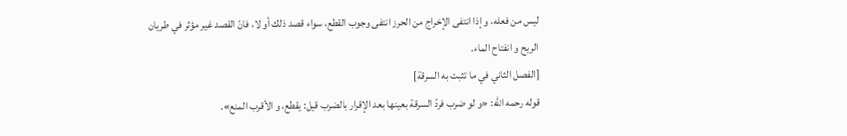ليس من فعله، و إذا انتفى الإخراج من الحرز انتفى وجوب القطع، سواء قصد ذلك أو لا، فانّ القصد غير مؤثر في طريان الريح و انفتاح الماء.
[الفصل الثاني في ما تثبت به السرقة]
قوله رحمه اللّه: «و لو ضرب فردّ السرقة بعينها بعد الإقرار بالضرب قيل: يقطع، و الأقرب المنع».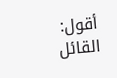أقول: القائل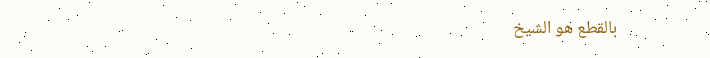بالقطع هو الشيخ